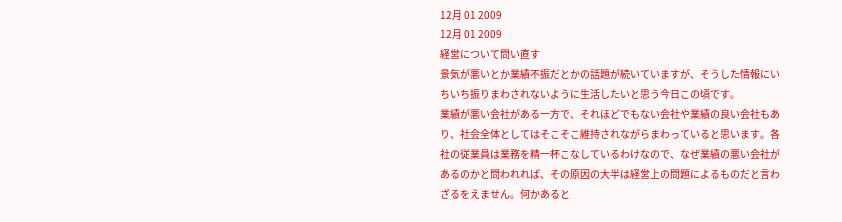12月 01 2009
12月 01 2009
経営について問い直す
景気が悪いとか業績不振だとかの話題が続いていますが、そうした情報にいちいち振りまわされないように生活したいと思う今日この頃です。
業績が悪い会社がある一方で、それほどでもない会社や業績の良い会社もあり、社会全体としてはそこそこ維持されながらまわっていると思います。各社の従業員は業務を精一杯こなしているわけなので、なぜ業績の悪い会社があるのかと問われれば、その原因の大半は経営上の問題によるものだと言わざるをえません。何かあると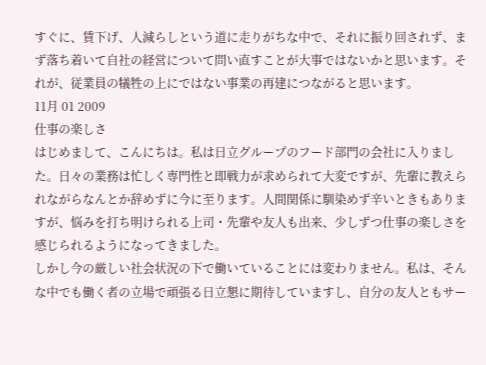すぐに、賃下げ、人減らしという道に走りがちな中で、それに振り回されず、まず落ち着いて自社の経営について問い直すことが大事ではないかと思います。それが、従業員の犠牲の上にではない事業の再建につながると思います。
11月 01 2009
仕事の楽しさ
はじめまして、こんにちは。私は日立グループのフード部門の会社に入りました。日々の業務は忙しく専門性と即戦力が求められて大変ですが、先輩に教えられながらなんとか辞めずに今に至ります。人間関係に馴染めず辛いときもありますが、悩みを打ち明けられる上司・先輩や友人も出来、少しずつ仕事の楽しさを感じられるようになってきました。
しかし今の厳しい社会状況の下で働いていることには変わりません。私は、そんな中でも働く者の立場で頑張る日立懇に期待していますし、自分の友人ともサー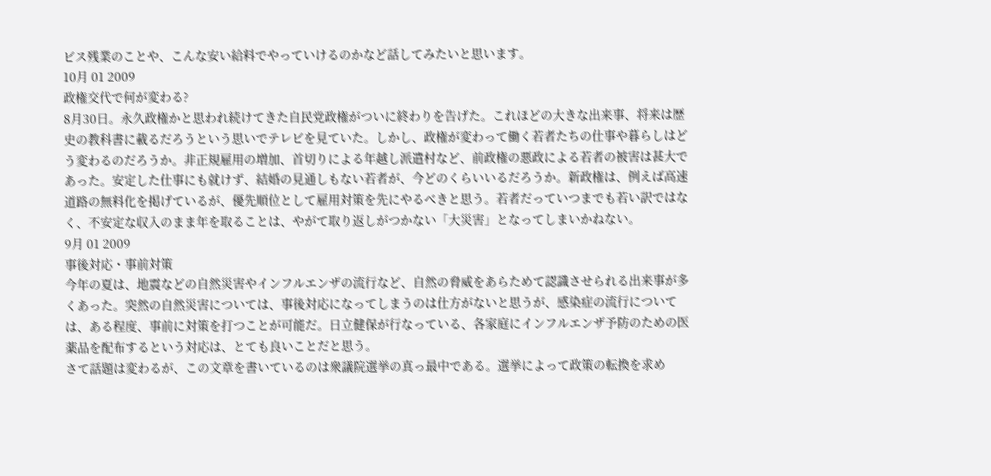ビス残業のことや、こんな安い給料でやっていけるのかなど話してみたいと思います。
10月 01 2009
政権交代で何が変わる?
8月30日。永久政権かと思われ続けてきた自民党政権がついに終わりを告げた。これほどの大きな出来事、将来は歴史の教科書に載るだろうという思いでテレビを見ていた。しかし、政権が変わって働く若者たちの仕事や暮らしはどう変わるのだろうか。非正規雇用の増加、首切りによる年越し派遣村など、前政権の悪政による若者の被害は甚大であった。安定した仕事にも就けず、結婚の見通しもない若者が、今どのくらいいるだろうか。新政権は、例えば高速道路の無料化を掲げているが、優先順位として雇用対策を先にやるべきと思う。若者だっていつまでも若い訳ではなく、不安定な収入のまま年を取ることは、やがて取り返しがつかない「大災害」となってしまいかねない。
9月 01 2009
事後対応・事前対策
今年の夏は、地震などの自然災害やインフルエンザの流行など、自然の脅威をあらためて認識させられる出来事が多くあった。突然の自然災害については、事後対応になってしまうのは仕方がないと思うが、感染症の流行については、ある程度、事前に対策を打つことが可能だ。日立健保が行なっている、各家庭にインフルエンザ予防のための医薬品を配布するという対応は、とても良いことだと思う。
さて話題は変わるが、この文章を書いているのは衆議院選挙の真っ最中である。選挙によって政策の転換を求め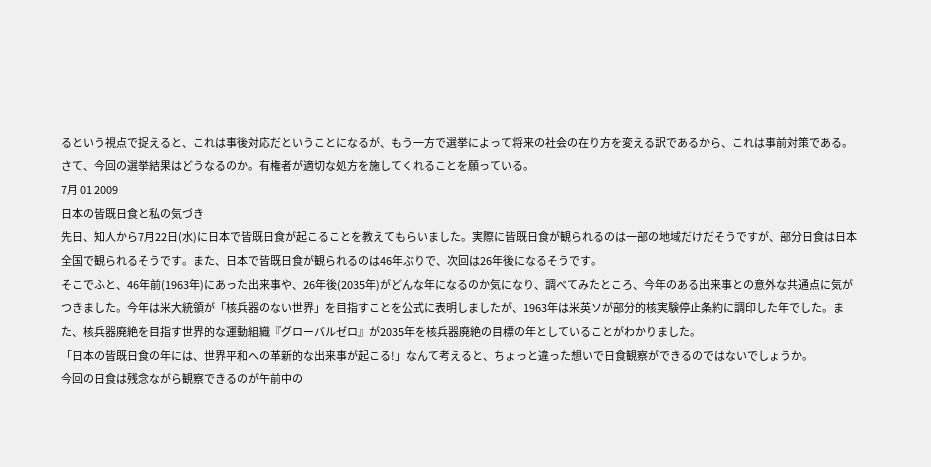るという視点で捉えると、これは事後対応だということになるが、もう一方で選挙によって将来の社会の在り方を変える訳であるから、これは事前対策である。さて、今回の選挙結果はどうなるのか。有権者が適切な処方を施してくれることを願っている。
7月 01 2009
日本の皆既日食と私の気づき
先日、知人から7月22日(水)に日本で皆既日食が起こることを教えてもらいました。実際に皆既日食が観られるのは一部の地域だけだそうですが、部分日食は日本全国で観られるそうです。また、日本で皆既日食が観られるのは46年ぶりで、次回は26年後になるそうです。
そこでふと、46年前(1963年)にあった出来事や、26年後(2035年)がどんな年になるのか気になり、調べてみたところ、今年のある出来事との意外な共通点に気がつきました。今年は米大統領が「核兵器のない世界」を目指すことを公式に表明しましたが、1963年は米英ソが部分的核実験停止条約に調印した年でした。また、核兵器廃絶を目指す世界的な運動組織『グローバルゼロ』が2035年を核兵器廃絶の目標の年としていることがわかりました。
「日本の皆既日食の年には、世界平和への革新的な出来事が起こる!」なんて考えると、ちょっと違った想いで日食観察ができるのではないでしょうか。
今回の日食は残念ながら観察できるのが午前中の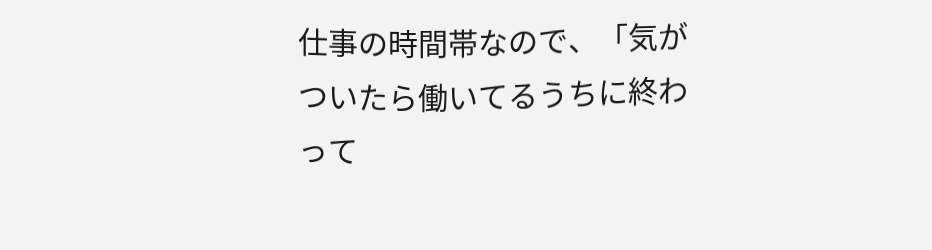仕事の時間帯なので、「気がついたら働いてるうちに終わって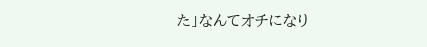た」なんてオチになり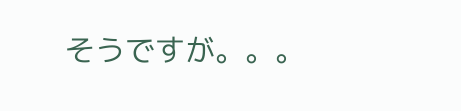そうですが。。。